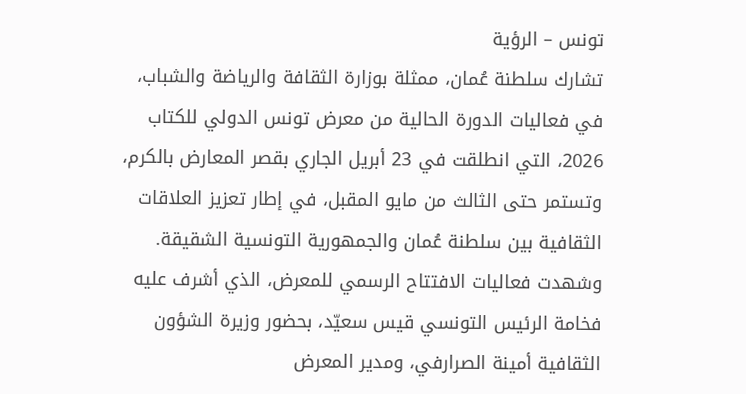تونس – الرؤية
تشارك سلطنة عُمان، ممثلة بوزارة الثقافة والرياضة والشباب، في فعاليات الدورة الحالية من معرض تونس الدولي للكتاب 2026، التي انطلقت في 23 أبريل الجاري بقصر المعارض بالكرم، وتستمر حتى الثالث من مايو المقبل، في إطار تعزيز العلاقات الثقافية بين سلطنة عُمان والجمهورية التونسية الشقيقة.
وشهدت فعاليات الافتتاح الرسمي للمعرض، الذي أشرف عليه فخامة الرئيس التونسي قيس سعيّد، بحضور وزيرة الشؤون الثقافية أمينة الصرارفي، ومدير المعرض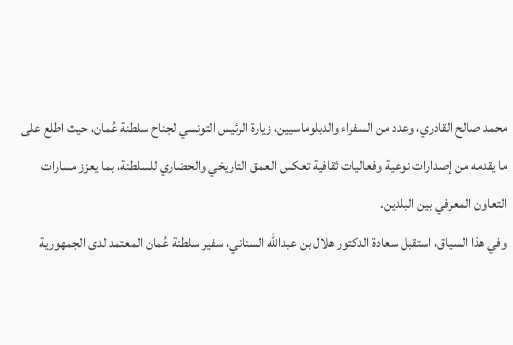محمد صالح القادري، وعدد من السفراء والدبلوماسيين، زيارة الرئيس التونسي لجناح سلطنة عُمان، حيث اطلع على ما يقدمه من إصدارات نوعية وفعاليات ثقافية تعكس العمق التاريخي والحضاري للسلطنة، بما يعزز مسارات التعاون المعرفي بين البلدين.
وفي هذا السياق، استقبل سعادة الدكتور هلال بن عبدالله السناني، سفير سلطنة عُمان المعتمد لدى الجمهورية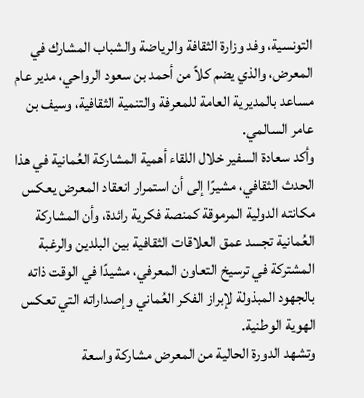التونسية، وفد وزارة الثقافة والرياضة والشباب المشارك في المعرض، والذي يضم كلاً من أحمد بن سعود الرواحي، مدير عام مساعد بالمديرية العامة للمعرفة والتنمية الثقافية، وسيف بن عامر السالمي.
وأكد سعادة السفير خلال اللقاء أهمية المشاركة العُمانية في هذا الحدث الثقافي، مشيرًا إلى أن استمرار انعقاد المعرض يعكس مكانته الدولية المرموقة كمنصة فكرية رائدة، وأن المشاركة العُمانية تجسد عمق العلاقات الثقافية بين البلدين والرغبة المشتركة في ترسيخ التعاون المعرفي، مشيدًا في الوقت ذاته بالجهود المبذولة لإبراز الفكر العُماني وإصداراته التي تعكس الهوية الوطنية.
وتشهد الدورة الحالية من المعرض مشاركة واسعة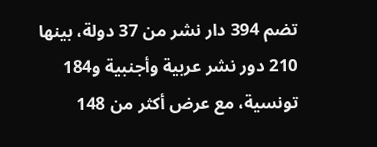تضم 394 دار نشر من 37 دولة، بينها 210 دور نشر عربية وأجنبية و184 تونسية، مع عرض أكثر من 148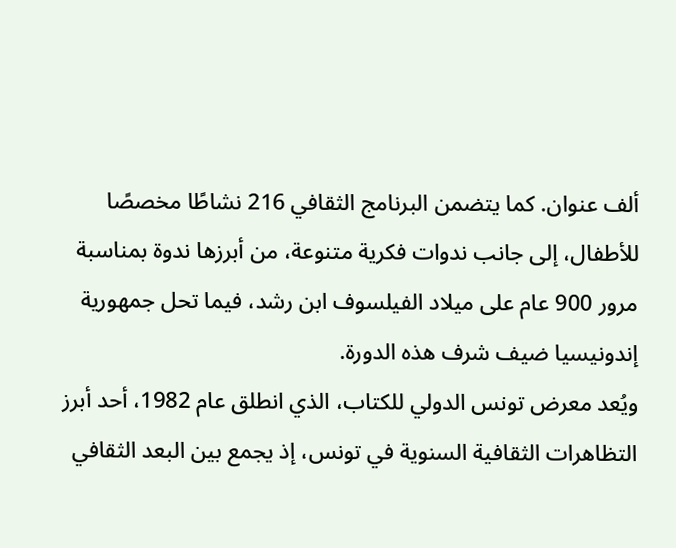ألف عنوان. كما يتضمن البرنامج الثقافي 216 نشاطًا مخصصًا للأطفال، إلى جانب ندوات فكرية متنوعة، من أبرزها ندوة بمناسبة مرور 900 عام على ميلاد الفيلسوف ابن رشد، فيما تحل جمهورية إندونيسيا ضيف شرف هذه الدورة.
ويُعد معرض تونس الدولي للكتاب، الذي انطلق عام 1982، أحد أبرز التظاهرات الثقافية السنوية في تونس، إذ يجمع بين البعد الثقافي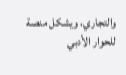والتجاري، ويشكل منصة للحوار الأدبي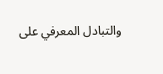والتبادل المعرفي على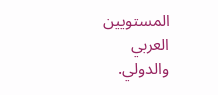المستويين العربي والدولي.